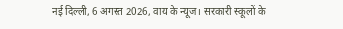नई दिल्ली, 6 अगस्त 2026, वाय के न्यूज। सरकारी स्कूलों के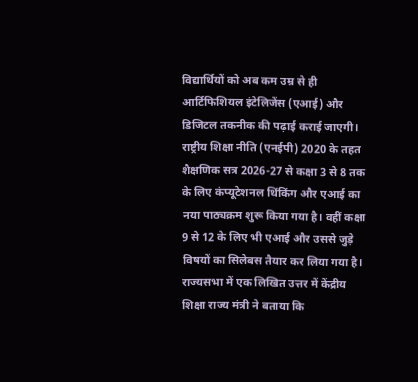विद्यार्थियों को अब कम उम्र से ही आर्टिफिशियल इंटेलिजेंस (एआई) और डिजिटल तकनीक की पढ़ाई कराई जाएगी। राष्ट्रीय शिक्षा नीति (एनईपी) 2020 के तहत शैक्षणिक सत्र 2026-27 से कक्षा 3 से 8 तक के लिए कंप्यूटेशनल थिंकिंग और एआई का नया पाठ्यक्रम शुरू किया गया है। वहीं कक्षा 9 से 12 के लिए भी एआई और उससे जुड़े विषयों का सिलेबस तैयार कर लिया गया है।
राज्यसभा में एक लिखित उत्तर में केंद्रीय शिक्षा राज्य मंत्री ने बताया कि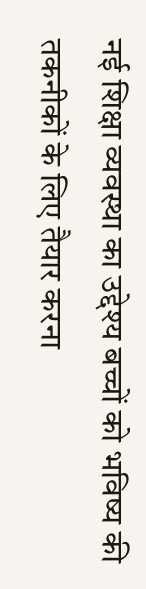नई शिक्षा व्यवस्था का उद्देश्य बच्चों को भविष्य की तकनीकों के लिए तैयार करना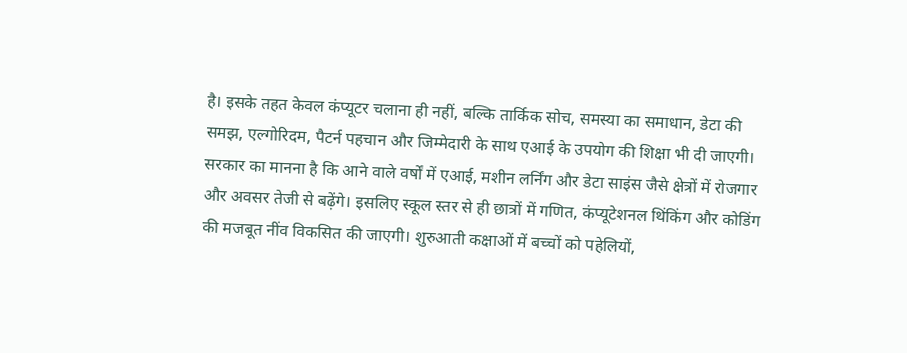है। इसके तहत केवल कंप्यूटर चलाना ही नहीं, बल्कि तार्किक सोच, समस्या का समाधान, डेटा की समझ, एल्गोरिदम, पैटर्न पहचान और जिम्मेदारी के साथ एआई के उपयोग की शिक्षा भी दी जाएगी।
सरकार का मानना है कि आने वाले वर्षों में एआई, मशीन लर्निंग और डेटा साइंस जैसे क्षेत्रों में रोजगार और अवसर तेजी से बढ़ेंगे। इसलिए स्कूल स्तर से ही छात्रों में गणित, कंप्यूटेशनल थिंकिंग और कोडिंग की मजबूत नींव विकसित की जाएगी। शुरुआती कक्षाओं में बच्चों को पहेलियों,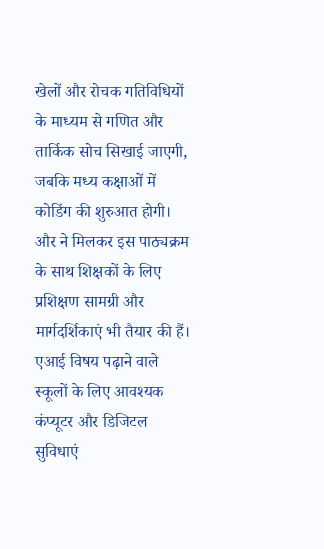खेलों और रोचक गतिविधियों के माध्यम से गणित और तार्किक सोच सिखाई जाएगी, जबकि मध्य कक्षाओं में कोडिंग की शुरुआत होगी।
और ने मिलकर इस पाठ्यक्रम के साथ शिक्षकों के लिए प्रशिक्षण सामग्री और मार्गदर्शिकाएं भी तैयार की हैं। एआई विषय पढ़ाने वाले स्कूलों के लिए आवश्यक कंप्यूटर और डिजिटल सुविधाएं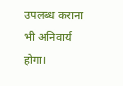उपलब्ध कराना भी अनिवार्य होगा।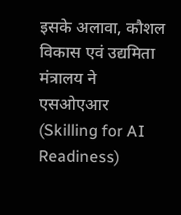इसके अलावा, कौशल विकास एवं उद्यमिता मंत्रालय ने एसओएआर (Skilling for AI Readiness)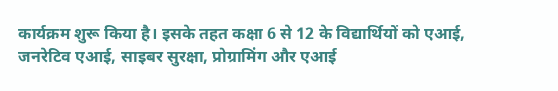कार्यक्रम शुरू किया है। इसके तहत कक्षा 6 से 12 के विद्यार्थियों को एआई, जनरेटिव एआई, साइबर सुरक्षा, प्रोग्रामिंग और एआई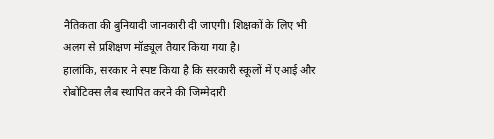नैतिकता की बुनियादी जानकारी दी जाएगी। शिक्षकों के लिए भी अलग से प्रशिक्षण मॉड्यूल तैयार किया गया है।
हालांकि, सरकार ने स्पष्ट किया है कि सरकारी स्कूलों में एआई और रोबोटिक्स लैब स्थापित करने की जिम्मेदारी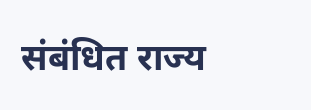संबंधित राज्य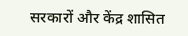सरकारों और केंद्र शासित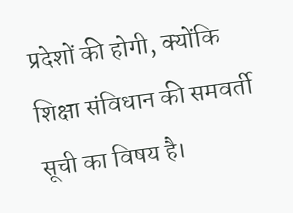प्रदेशों की होगी, क्योंकि शिक्षा संविधान की समवर्ती सूची का विषय है।